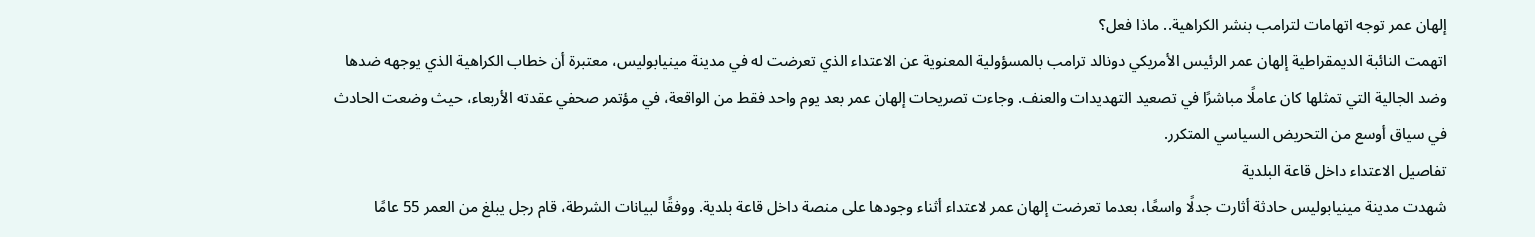إلهان عمر توجه اتهامات لترامب بنشر الكراهية.. ماذا فعل؟
اتهمت النائبة الديمقراطية إلهان عمر الرئيس الأمريكي دونالد ترامب بالمسؤولية المعنوية عن الاعتداء الذي تعرضت له في مدينة مينيابوليس، معتبرة أن خطاب الكراهية الذي يوجهه ضدها وضد الجالية التي تمثلها كان عاملًا مباشرًا في تصعيد التهديدات والعنف. وجاءت تصريحات إلهان عمر بعد يوم واحد فقط من الواقعة، في مؤتمر صحفي عقدته الأربعاء، حيث وضعت الحادث في سياق أوسع من التحريض السياسي المتكرر.
تفاصيل الاعتداء داخل قاعة البلدية
شهدت مدينة مينيابوليس حادثة أثارت جدلًا واسعًا، بعدما تعرضت إلهان عمر لاعتداء أثناء وجودها على منصة داخل قاعة بلدية. ووفقًا لبيانات الشرطة، قام رجل يبلغ من العمر 55 عامًا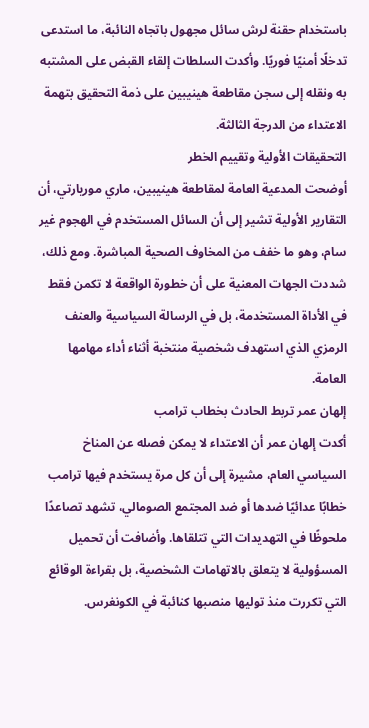باستخدام حقنة لرش سائل مجهول باتجاه النائبة، ما استدعى تدخلًا أمنيًا فوريًا. وأكدت السلطات إلقاء القبض على المشتبه به ونقله إلى سجن مقاطعة هينيبين على ذمة التحقيق بتهمة الاعتداء من الدرجة الثالثة.
التحقيقات الأولية وتقييم الخطر
أوضحت المدعية العامة لمقاطعة هينيبين، ماري موريارتي، أن التقارير الأولية تشير إلى أن السائل المستخدم في الهجوم غير سام، وهو ما خفف من المخاوف الصحية المباشرة. ومع ذلك، شددت الجهات المعنية على أن خطورة الواقعة لا تكمن فقط في الأداة المستخدمة، بل في الرسالة السياسية والعنف الرمزي الذي استهدف شخصية منتخبة أثناء أداء مهامها العامة.
إلهان عمر تربط الحادث بخطاب ترامب
أكدت إلهان عمر أن الاعتداء لا يمكن فصله عن المناخ السياسي العام، مشيرة إلى أن كل مرة يستخدم فيها ترامب خطابًا عدائيًا ضدها أو ضد المجتمع الصومالي، تشهد تصاعدًا ملحوظًا في التهديدات التي تتلقاها. وأضافت أن تحميل المسؤولية لا يتعلق بالاتهامات الشخصية، بل بقراءة الوقائع التي تكررت منذ توليها منصبها كنائبة في الكونغرس.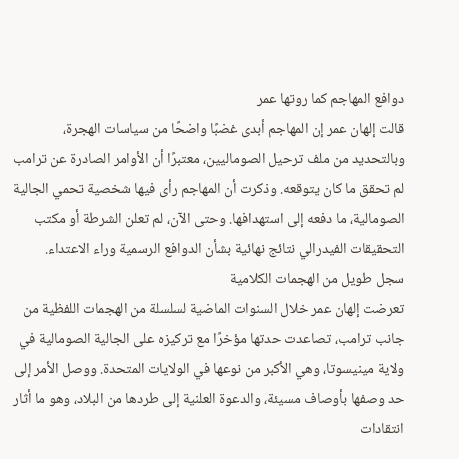دوافع المهاجم كما روتها عمر
قالت إلهان عمر إن المهاجم أبدى غضبًا واضحًا من سياسات الهجرة، وبالتحديد من ملف ترحيل الصوماليين، معتبرًا أن الأوامر الصادرة عن ترامب لم تحقق ما كان يتوقعه. وذكرت أن المهاجم رأى فيها شخصية تحمي الجالية الصومالية، ما دفعه إلى استهدافها. وحتى الآن، لم تعلن الشرطة أو مكتب التحقيقات الفيدرالي نتائج نهائية بشأن الدوافع الرسمية وراء الاعتداء.
سجل طويل من الهجمات الكلامية
تعرضت إلهان عمر خلال السنوات الماضية لسلسلة من الهجمات اللفظية من جانب ترامب، تصاعدت حدتها مؤخرًا مع تركيزه على الجالية الصومالية في ولاية مينيسوتا، وهي الأكبر من نوعها في الولايات المتحدة. ووصل الأمر إلى حد وصفها بأوصاف مسيئة، والدعوة العلنية إلى طردها من البلاد، وهو ما أثار انتقادات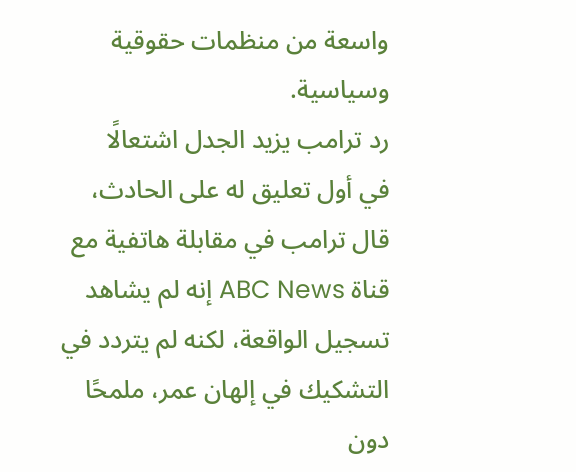واسعة من منظمات حقوقية وسياسية.
رد ترامب يزيد الجدل اشتعالًا
في أول تعليق له على الحادث، قال ترامب في مقابلة هاتفية مع قناة ABC News إنه لم يشاهد تسجيل الواقعة، لكنه لم يتردد في التشكيك في إلهان عمر، ملمحًا دون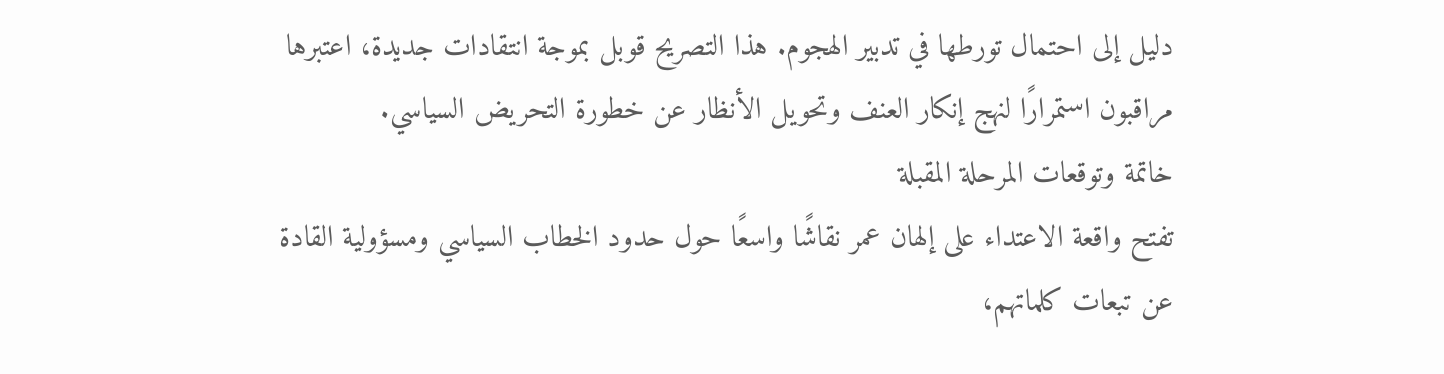دليل إلى احتمال تورطها في تدبير الهجوم. هذا التصريح قوبل بموجة انتقادات جديدة، اعتبرها مراقبون استمرارًا لنهج إنكار العنف وتحويل الأنظار عن خطورة التحريض السياسي.
خاتمة وتوقعات المرحلة المقبلة
تفتح واقعة الاعتداء على إلهان عمر نقاشًا واسعًا حول حدود الخطاب السياسي ومسؤولية القادة عن تبعات كلماتهم،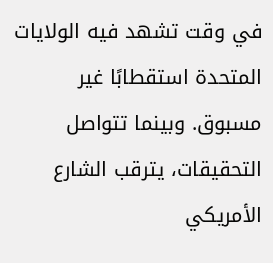في وقت تشهد فيه الولايات المتحدة استقطابًا غير مسبوق. وبينما تتواصل التحقيقات، يترقب الشارع الأمريكي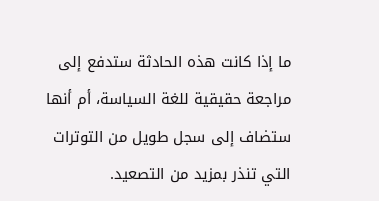ما إذا كانت هذه الحادثة ستدفع إلى مراجعة حقيقية للغة السياسة، أم أنها ستضاف إلى سجل طويل من التوترات التي تنذر بمزيد من التصعيد.